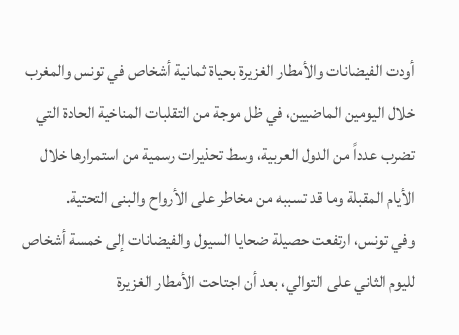أودت الفيضانات والأمطار الغزيرة بحياة ثمانية أشخاص في تونس والمغرب خلال اليومين الماضيين، في ظل موجة من التقلبات المناخية الحادة التي تضرب عدداً من الدول العربية، وسط تحذيرات رسمية من استمرارها خلال الأيام المقبلة وما قد تسببه من مخاطر على الأرواح والبنى التحتية.
وفي تونس، ارتفعت حصيلة ضحايا السيول والفيضانات إلى خمسة أشخاص لليوم الثاني على التوالي، بعد أن اجتاحت الأمطار الغزيرة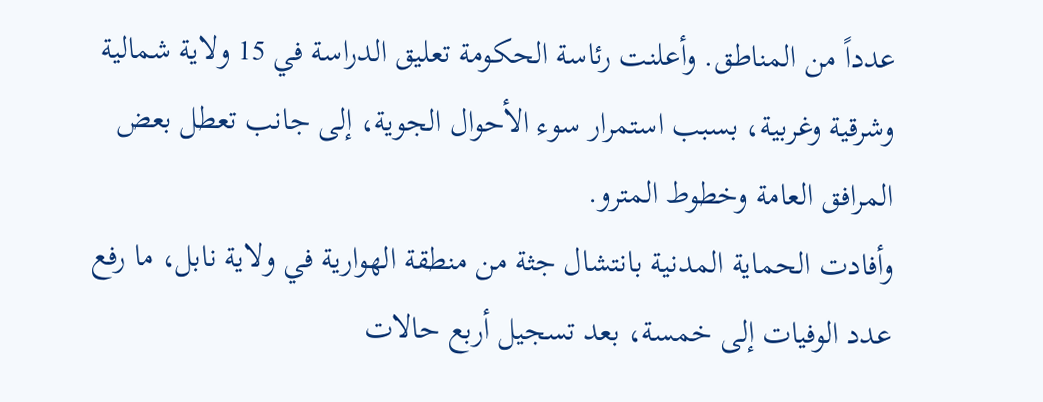عدداً من المناطق. وأعلنت رئاسة الحكومة تعليق الدراسة في 15 ولاية شمالية وشرقية وغربية، بسبب استمرار سوء الأحوال الجوية، إلى جانب تعطل بعض المرافق العامة وخطوط المترو.
وأفادت الحماية المدنية بانتشال جثة من منطقة الهوارية في ولاية نابل، ما رفع عدد الوفيات إلى خمسة، بعد تسجيل أربع حالات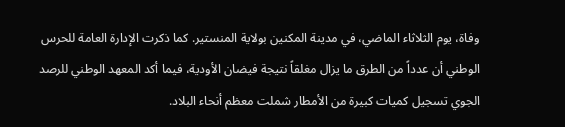وفاة، يوم الثلاثاء الماضي، في مدينة المكنين بولاية المنستير. كما ذكرت الإدارة العامة للحرس الوطني أن عدداً من الطرق ما يزال مغلقاً نتيجة فيضان الأودية، فيما أكد المعهد الوطني للرصد الجوي تسجيل كميات كبيرة من الأمطار شملت معظم أنحاء البلاد.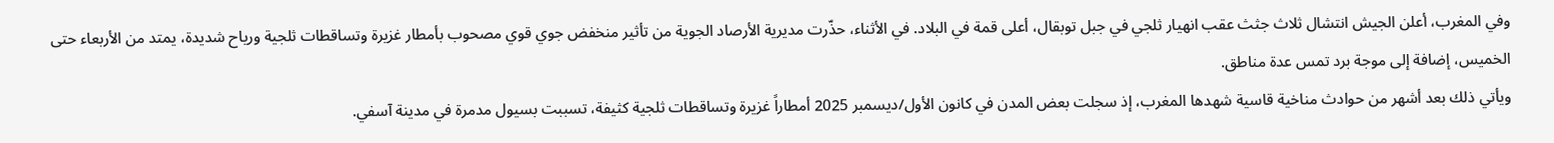وفي المغرب، أعلن الجيش انتشال ثلاث جثث عقب انهيار ثلجي في جبل توبقال، أعلى قمة في البلاد. في الأثناء، حذّرت مديرية الأرصاد الجوية من تأثير منخفض جوي قوي مصحوب بأمطار غزيرة وتساقطات ثلجية ورياح شديدة، يمتد من الأربعاء حتى الخميس، إضافة إلى موجة برد تمس عدة مناطق.
ويأتي ذلك بعد أشهر من حوادث مناخية قاسية شهدها المغرب، إذ سجلت بعض المدن في كانون الأول/ديسمبر 2025 أمطاراً غزيرة وتساقطات ثلجية كثيفة، تسببت بسيول مدمرة في مدينة آسفي.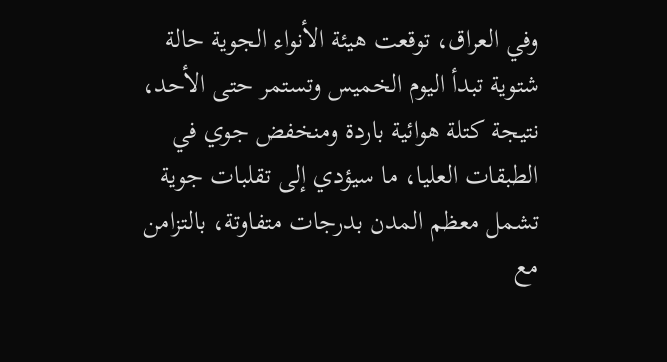وفي العراق، توقعت هيئة الأنواء الجوية حالة شتوية تبدأ اليوم الخميس وتستمر حتى الأحد، نتيجة كتلة هوائية باردة ومنخفض جوي في الطبقات العليا، ما سيؤدي إلى تقلبات جوية تشمل معظم المدن بدرجات متفاوتة، بالتزامن مع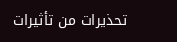تحذيرات من تأثيرات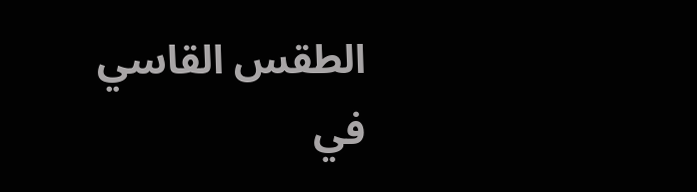الطقس القاسي في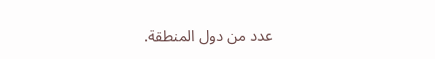عدد من دول المنطقة.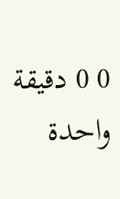0 0 دقيقة واحدة